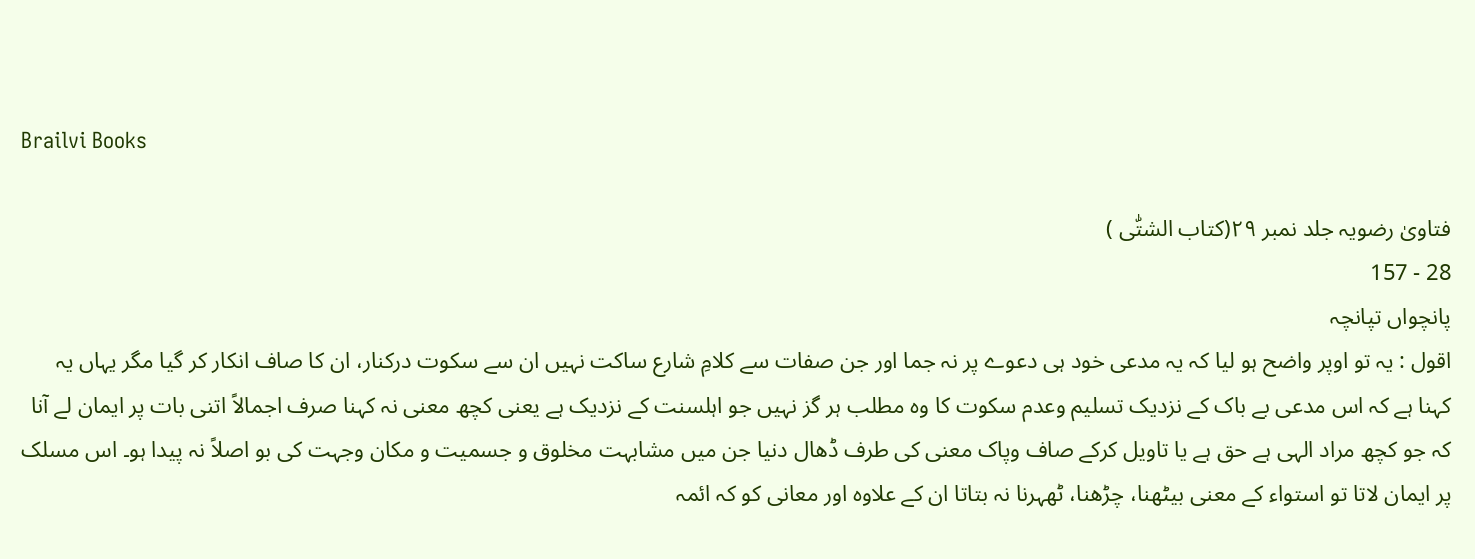Brailvi Books

فتاویٰ رضویہ جلد نمبر ۲۹(کتاب الشتّٰی )
28 - 157
پانچواں تپانچہ
اقول : یہ تو اوپر واضح ہو لیا کہ یہ مدعی خود ہی دعوے پر نہ جما اور جن صفات سے کلامِ شارع ساکت نہیں ان سے سکوت درکنار، ان کا صاف انکار کر گیا مگر یہاں یہ کہنا ہے کہ اس مدعی بے باک کے نزدیک تسلیم وعدم سکوت کا وہ مطلب ہر گز نہیں جو اہلسنت کے نزدیک ہے یعنی کچھ معنی نہ کہنا صرف اجمالاً اتنی بات پر ایمان لے آنا کہ جو کچھ مراد الہی ہے حق ہے یا تاویل کرکے صاف وپاک معنی کی طرف ڈھال دنیا جن میں مشابہت مخلوق و جسمیت و مکان وجہت کی بو اصلاً نہ پیدا ہو۔ اس مسلک پر ایمان لاتا تو استواء کے معنی بیٹھنا، چڑھنا، ٹھہرنا نہ بتاتا ان کے علاوہ اور معانی کو کہ ائمہ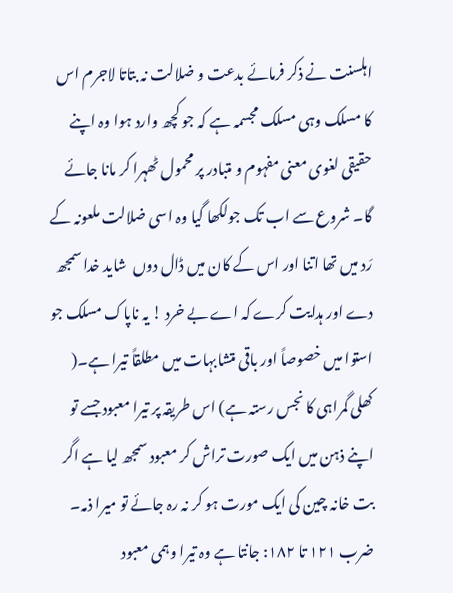اہلسنت نے ذکر فرمائے بدعت و ضلالت نہ بتاتا لاجرم اس کا مسلک وہی مسلک مجسمہ ہے کہ جو کچھ وارد ہوا وہ اپنے حقیقی لغوی معنی مفہوم و متبادر پر محمول ٹھہرا کر مانا جائے گا۔ شروع سے اب تک جولکھا گیا وہ اسی ضلالت ملعونہ کے رَد میں تھا اتنا اور اس کے کان میں ڈال دوں  شاید خدا سمجھ دے اور ہدایت کرے کہ اے بے خرد ! یہ ناپاک مسلک جو استوا میں خصوصاً اور باقی متشابہات میں مطلقاً تیرا ہے۔( کھلی گمراہی کا نجس رستہ ہے) اس طریقہ پر تیرا معبود جسے تو اپنے ذہن میں ایک صورت تراش کر معبود سمجھ لیا ہے اگر بت خانہ چین کی ایک مورت ہو کر نہ رہ جائے تو میرا ذمہ۔
ضرب ۱۲۱ تا ۱۸۲: جانتا ہے وہ تیرا وہمی معبود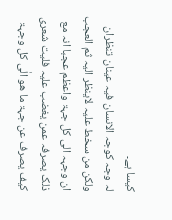کیسا ہے۔
لہ وجہ کوجہ الانسان فیہ عینان تنظران ولکن من سخط علیہ لاینظر الیہ ثم العجب ان وجہہ الی کل جہۃ واعظم عجبا انہ مع ذلک یصرفہ عمن یغضب علیہ فلیت شعری کیف یصرف عن جہۃ ما ھو الٰی کل وجہۃ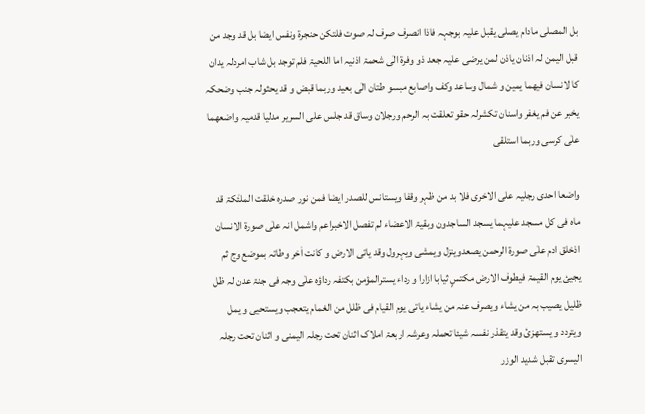بل المصلی مادام یصلی یقبل علیہ بوجہہ فاذا انصرف صرف لہ صوت فلتکن حنجرۃ ونفس ایضا بل قد وجد من قبل الیمن لہ اذنان یاذن لمن یرضی علیہ جعد ذو وفرۃ الٰی شحمۃ اذنیہ اما اللحیۃ فلم توجد بل شاب امردلہ یدان کا لانسان فیھما یمین و شمال وساعد وکف واصابع مبسو طتان الٰی بعید وربما قبض و قد یحثولہ جنب وضحکہ یخبر عن فم یغفر واسنان تکشرلہ حقو تعلقت بہ الرحم ورجلان وساق قد جلس علی السریر مدلیا قدمیہ واضعھما علٰی کرسی وربما استلقی

واضعا احدی رجلیہ علی الاخری فلا بد من ظہر وقفا ویستانس للصدر ایضا فمن نور صدرہ خلقت الملئٰکۃ قد ماہ فی کل مسجد علیہما یسجد الساجدون وبقیۃ الاعضاء لم تفصل الاخبراعم واشمل انہ علٰی صورۃ الانسان اذخلق ادم علٰی صورۃ الرحمن یصعدوینزل ویمشی ویہرول وقد یاتی الارض و کانت اٰخر وطاتہ بموضع وج ثم یجیئ یوم القیمۃ فیطوف الارض مکتسٍ ثیابا ازارا و رداء یسترالمؤمن بکتفہ رداؤہ علٰی وجہ فی جنۃ عدن لہ ظل ظلیل یصیب بہ من یشاء ویصرف عنہ من یشاء یاتی یوم القیام فی ظلل من الغمام یتعجب ویستحیی و یمل ویتردد و یستھزئ وقد یتقذر نفسہ شیئا تحملہ وعرشہ اربعۃ املاک اثنان تحت رجلہ الیمنی و اثنان تحت رجلہ الیسری تقبل شدید الوزر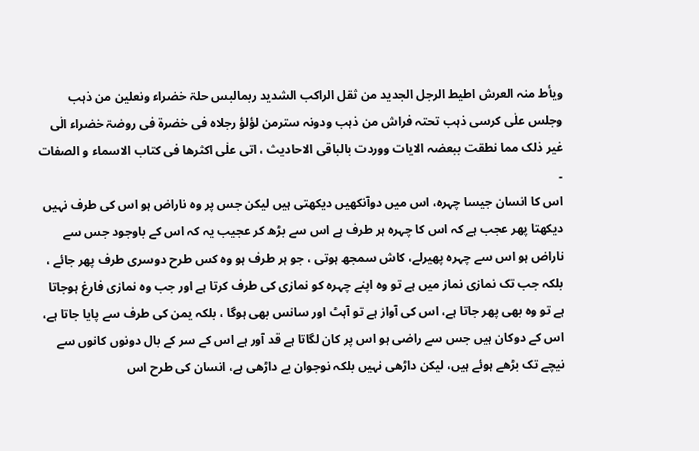ویأط منہ العرش اطیط الرجل الجدید من ثقل الراکب الشدید ربمالبس حلۃ خضراء ونعلین من ذہب وجلس علٰی کرسی ذہب تحتہ فراش من ذہب ودونہ سترمن لؤلؤ رجلاہ فی خضرۃ فی روضۃ خضراء الٰی غیر ذلک مما نطقت ببعضہ الایات ووردت بالباقی الاحادیث ، اتی علٰی اکثرھا فی کتاب الاسماء و الصفات ۔
اس کا انسان جیسا چہرہ، اس میں دوآنکھیں دیکھتی ہیں لیکن جس پر وہ ناراض ہو اس کی طرف نہیں دیکھتا پھر عجب ہے کہ اس کا چہرہ ہر طرف ہے اس سے بڑھ کر عجیب یہ کہ اس کے باوجود جس سے ناراض ہو اس سے چہرہ پھیرلے، کاش سمجھ ہوتی ، جو ہر طرف ہو وہ کس طرح دوسری طرف پھر جائے ، بلکہ جب تک نمازی نماز میں ہے تو وہ اپنے چہرہ کو نمازی کی طرف کرتا ہے اور جب وہ نمازی فارغ ہوجاتا ہے تو وہ بھی پھر جاتا ہے، اس کی آواز ہے تو آہٹ اور سانس بھی ہوگا ، بلکہ یمن کی طرف سے پایا جاتا ہے، اس کے دوکان ہیں جس سے راضی ہو اس پر کان لگاتا ہے قد آور ہے اس کے سر کے بال دونوں کانوں سے نیچے تک بڑھے ہوئے ہیں، لیکن داڑھی نہیں بلکہ نوجوان بے داڑھی ہے، انسان کی طرح اس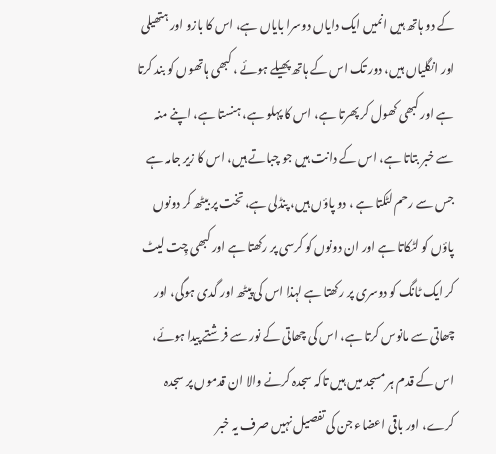کے دو ہاتھ ہیں انمیں ایک دایاں دوسرا بایاں ہے، اس کا بازو اور ہتھیلی اور انگلیاں ہیں، دور تک اس کے ہاتھ پھیلے ہوئے ، کبھی ہاتھوں کو بند کرتا ہے اور کبھی کھول کر پھرتا ہے، اس کا پہلو ہے، ہنستا ہے، اپنے منہ سے خبر بتاتا ہے، اس کے دانت ہیں جو چباتے ہیں، اس کا زیر جامہ ہے جس سے رحم لٹکتا ہے ، دو پاؤں ہیں، پنڈلی ہے، تخت پر بیٹھ کر دونوں پاؤں کو لٹکاتا ہے اور ان دونوں کو کرسی پر رکھتا ہے اور کبھی چِت لیٹ کر ایک ٹانگ کو دوسری پر رکھتا ہے لہذا اس کی پیٹھ اور گدی ہوگی، اور چھاتی سے مانوس کرتا ہے، اس کی چھاتی کے نور سے فرشتے پیدا ہوئے، اس کے قدم ہر مسجد میں ہیں تاکہ سجدہ کرنے والا ان قدموں پر سجدہ کرے، اور باقی اعضاء جن کی تفصیل نہیں صرف یہ خبر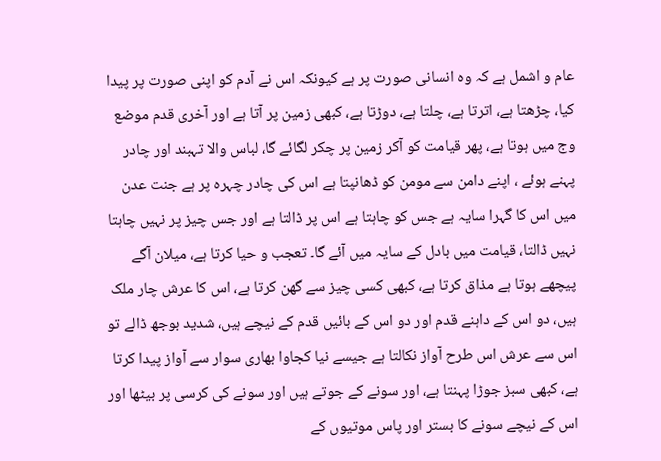عام و اشمل ہے کہ وہ انسانی صورت پر ہے کیونکہ اس نے آدم کو اپنی صورت پر پیدا کیا، چڑھتا ہے، اترتا ہے، چلتا ہے، دوڑتا ہے، کبھی زمین پر آتا ہے اور آخری قدم موضع وج میں ہوتا ہے، پھر قیامت کو آکر زمین پر چکر لگائے گا، لباس والا تہبند اور چادر پہنے ہوئے ، اپنے دامن سے مومن کو ڈھانپتا ہے اس کی چادر چہرہ پر ہے جنت عدن میں اس کا گہرا سایہ ہے جس کو چاہتا ہے اس پر ڈالتا ہے اور جس چیز پر نہیں چاہتا نہیں ڈالتا، قیامت میں بادل کے سایہ میں آئے گا۔ تعجب و حیا کرتا ہے، میلان آگے پیچھے ہوتا ہے مذاق کرتا ہے، کبھی کسی چیز سے گھن کرتا ہے، اس کا عرش چار ملک ہیں، دو اس کے داہنے قدم اور دو اس کے بائیں قدم کے نیچے ہیں، شدید بوجھ ڈالے تو اس سے عرش اس طرح آواز نکالتا ہے جیسے نیا کجاوا بھاری سوار سے آواز پیدا کرتا ہے، کبھی سبز جوڑا پہنتا ہے، اور سونے کے جوتے ہیں اور سونے کی کرسی پر بیٹھا اور اس کے نیچے سونے کا بستر اور پاس موتیوں کے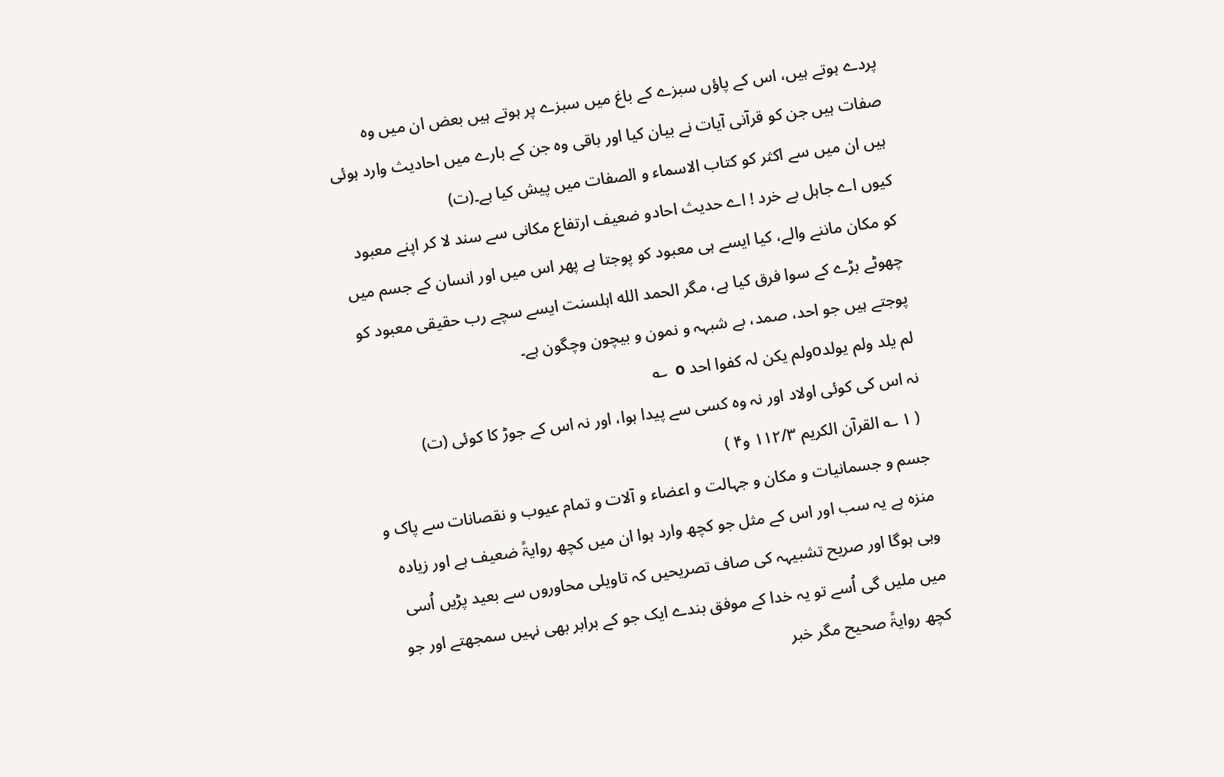پردے ہوتے ہیں، اس کے پاؤں سبزے کے باغ میں سبزے پر ہوتے ہیں بعض ان میں وہ صفات ہیں جن کو قرآنی آیات نے بیان کیا اور باقی وہ جن کے بارے میں احادیث وارد ہوئی ہیں ان میں سے اکثر کو کتاب الاسماء و الصفات میں پیش کیا ہے۔(ت)
کیوں اے جاہل بے خرد ! اے حدیث احادو ضعیف ارتفاع مکانی سے سند لا کر اپنے معبود کو مکان ماننے والے، کیا ایسے ہی معبود کو پوجتا ہے پھر اس میں اور انسان کے جسم میں چھوٹے بڑے کے سوا فرق کیا ہے، مگر الحمد الله اہلسنت ایسے سچے رب حقیقی معبود کو پوجتے ہیں جو احد، صمد، بے شبہہ و نمون و بیچون وچگون ہے۔
لم یلد ولم یولدoولم یکن لہ کفوا احد o  ؎
نہ اس کی کوئی اولاد اور نہ وہ کسی سے پیدا ہوا، اور نہ اس کے جوڑ کا کوئی (ت)
 ( ۱ ؎ القرآن الکریم ۱۱۲/۳ و۴ )
جسم و جسمانیات و مکان و جہالت و اعضاء و آلات و تمام عیوب و نقصانات سے پاک و منزہ ہے یہ سب اور اس کے مثل جو کچھ وارد ہوا ان میں کچھ روایۃً ضعیف ہے اور زیادہ وہی ہوگا اور صریح تشبیہہ کی صاف تصریحیں کہ تاویلی محاوروں سے بعید پڑیں اُسی میں ملیں گی اُسے تو یہ خدا کے موفق بندے ایک جو کے برابر بھی نہیں سمجھتے اور جو کچھ روایۃً صحیح مگر خبر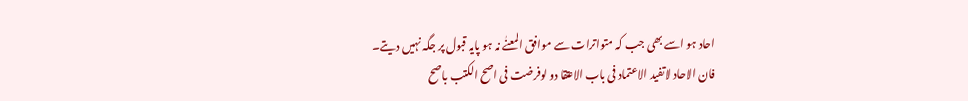احاد ہو اسے بھی جب کہ متواترات سے موافق المعنٰے نہ ہو پایہ قبول پر جگہ نہیں دیتے۔
فان الاحاد لاتفید الاعتماد فی باب الاعتقا دو لوفرضت فی اصح الکتب باصح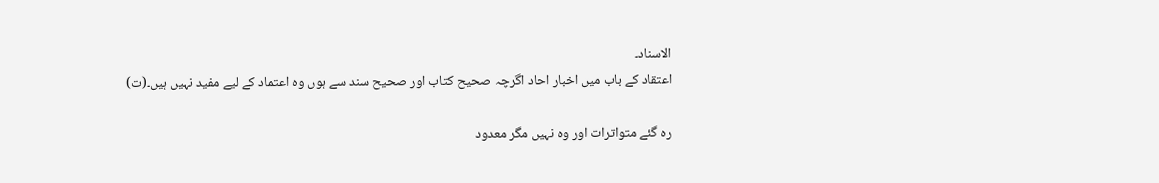الاسناد۔
اعتقاد کے باب میں اخبار احاد اگرچہ صحیح کتاب اور صحیح سند سے ہوں وہ اعتماد کے لیے مفید نہیں ہیں۔(ت)

رہ گئے متواترات اور وہ نہیں مگر معدود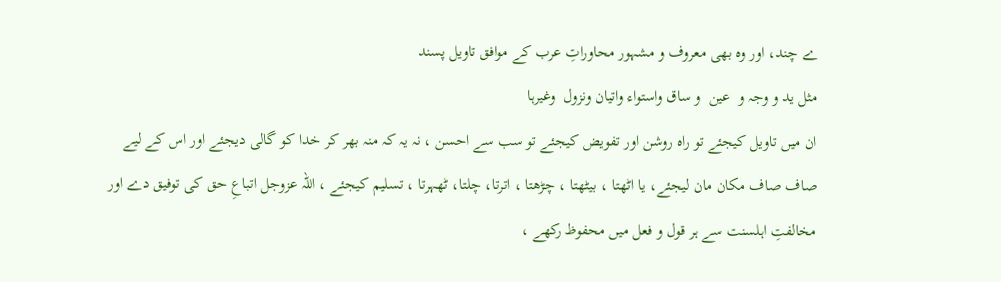ے چند، اور وہ بھی معروف و مشہور محاوراتِ عرب کے موافق تاویل پسند
مثل ید و وجہ و  عین  و ساق واستواء واتیان ونزول  وغیرہا
ان میں تاویل کیجئے تو راہ روشن اور تفویض کیجئے تو سب سے احسن ، نہ یہ کہ منہ بھر کر خدا کو گالی دیجئے اور اس کے لیے صاف صاف مکان مان لیجئے، یا اٹھتا ، بیٹھتا ، چڑھتا ، اترتا، چلتا، ٹھہرتا ، تسلیم کیجئے ، اللہ عزوجل اتباعِ حق کی توفیق دے اور مخالفتِ اہلسنت سے ہر قول و فعل میں محفوظ رکھے ،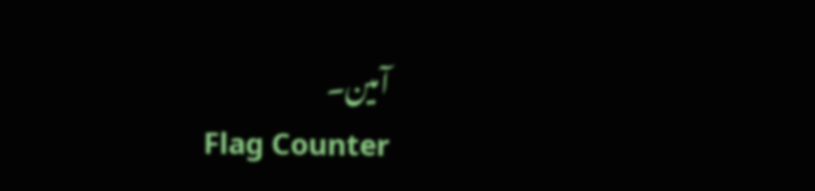آمین۔
Flag Counter